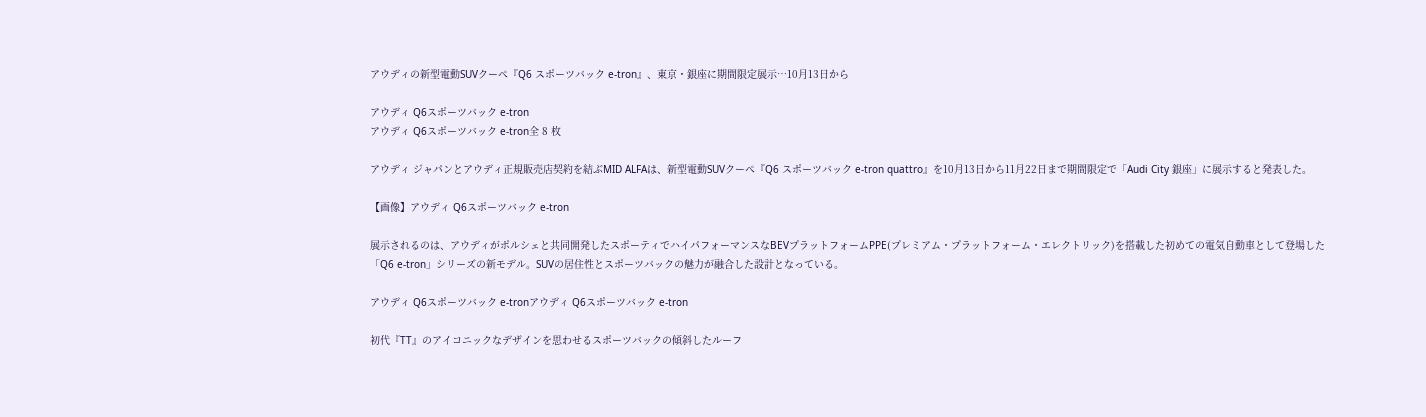アウディの新型電動SUVクーペ『Q6 スポーツバック e-tron』、東京・銀座に期間限定展示…10月13日から

アウディ Q6スポーツバック e-tron
アウディ Q6スポーツバック e-tron全 8 枚

アウディ ジャパンとアウディ正規販売店契約を結ぶMID ALFAは、新型電動SUVクーペ『Q6 スポーツバック e-tron quattro』を10月13日から11月22日まで期間限定で「Audi City 銀座」に展示すると発表した。

【画像】アウディ Q6スポーツバック e-tron

展示されるのは、アウディがポルシェと共同開発したスポーティでハイパフォーマンスなBEVプラットフォームPPE(プレミアム・プラットフォーム・エレクトリック)を搭載した初めての電気自動車として登場した「Q6 e-tron」シリーズの新モデル。SUVの居住性とスポーツバックの魅力が融合した設計となっている。

アウディ Q6スポーツバック e-tronアウディ Q6スポーツバック e-tron

初代『TT』のアイコニックなデザインを思わせるスポーツバックの傾斜したルーフ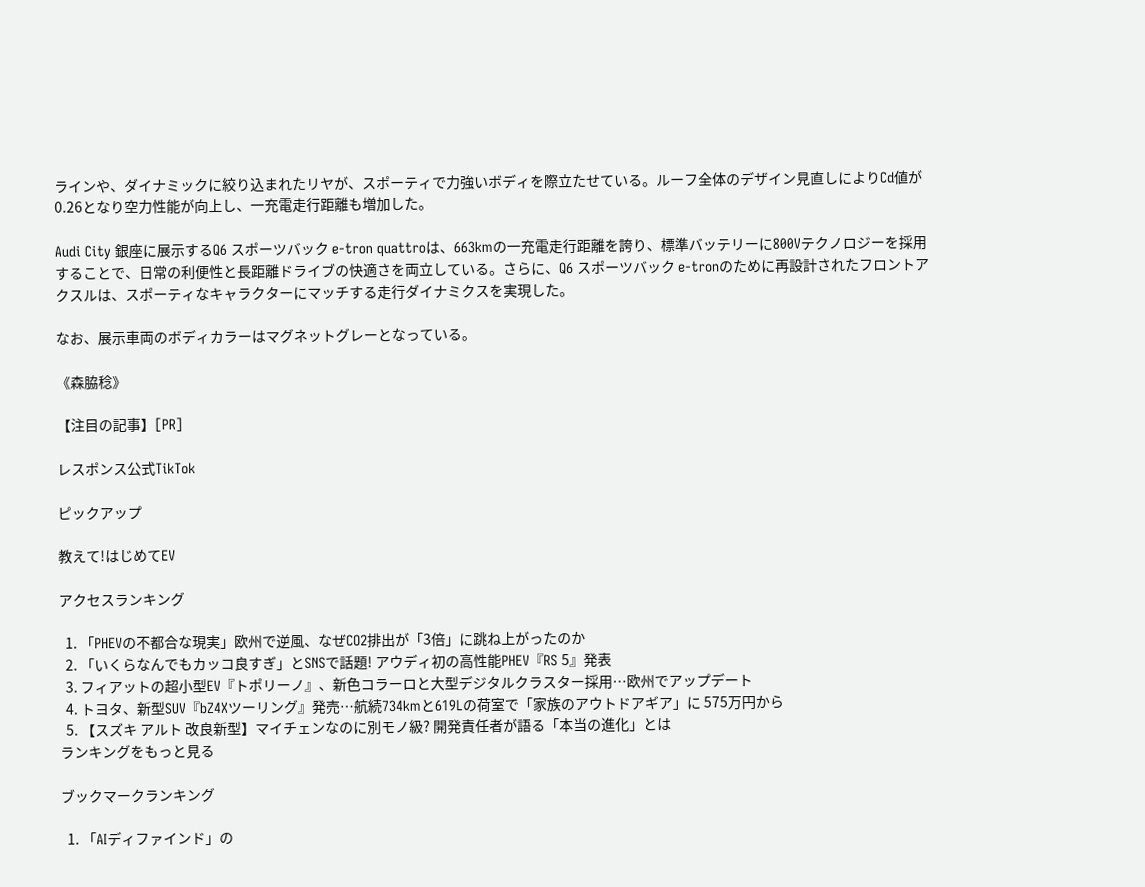ラインや、ダイナミックに絞り込まれたリヤが、スポーティで力強いボディを際立たせている。ルーフ全体のデザイン見直しによりCd値が0.26となり空力性能が向上し、一充電走行距離も増加した。

Audi City 銀座に展示するQ6 スポーツバック e-tron quattroは、663kmの一充電走行距離を誇り、標準バッテリーに800Vテクノロジーを採用することで、日常の利便性と長距離ドライブの快適さを両立している。さらに、Q6 スポーツバック e-tronのために再設計されたフロントアクスルは、スポーティなキャラクターにマッチする走行ダイナミクスを実現した。

なお、展示車両のボディカラーはマグネットグレーとなっている。

《森脇稔》

【注目の記事】[PR]

レスポンス公式TikTok

ピックアップ

教えて!はじめてEV

アクセスランキング

  1. 「PHEVの不都合な現実」欧州で逆風、なぜCO2排出が「3倍」に跳ね上がったのか
  2. 「いくらなんでもカッコ良すぎ」とSNSで話題! アウディ初の高性能PHEV『RS 5』発表
  3. フィアットの超小型EV『トポリーノ』、新色コラーロと大型デジタルクラスター採用…欧州でアップデート
  4. トヨタ、新型SUV『bZ4Xツーリング』発売…航続734kmと619Lの荷室で「家族のアウトドアギア」に 575万円から
  5. 【スズキ アルト 改良新型】マイチェンなのに別モノ級? 開発責任者が語る「本当の進化」とは
ランキングをもっと見る

ブックマークランキング

  1. 「AIディファインド」の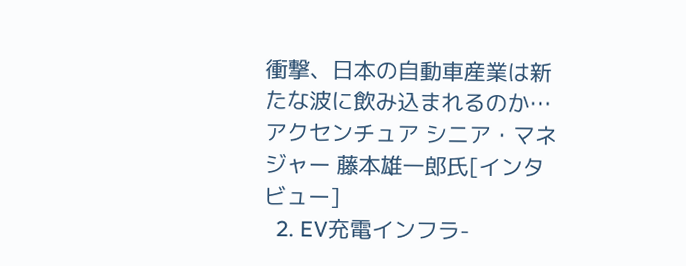衝撃、日本の自動車産業は新たな波に飲み込まれるのか…アクセンチュア シニア・マネジャー 藤本雄一郎氏[インタビュー]
  2. EV充電インフラ-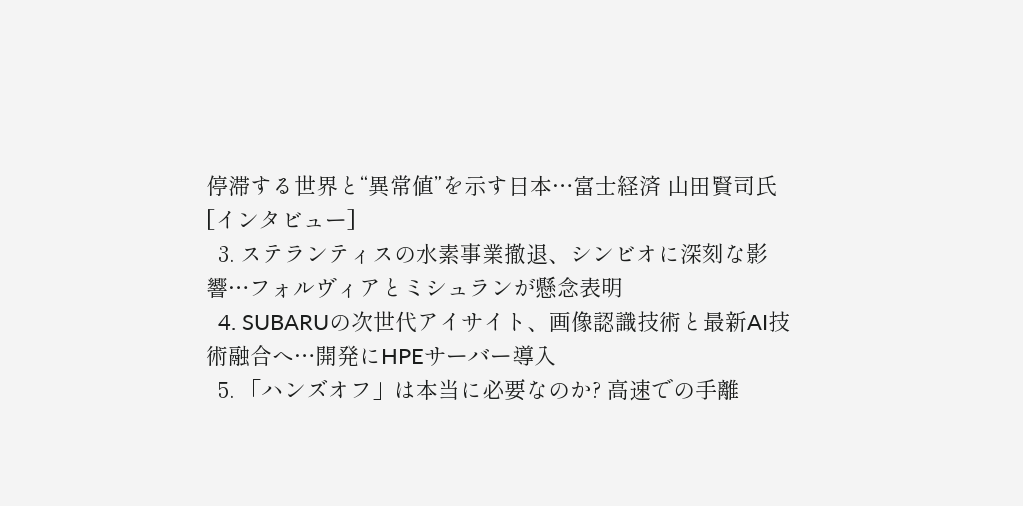停滞する世界と“異常値”を示す日本…富士経済 山田賢司氏[インタビュー]
  3. ステランティスの水素事業撤退、シンビオに深刻な影響…フォルヴィアとミシュランが懸念表明
  4. SUBARUの次世代アイサイト、画像認識技術と最新AI技術融合へ…開発にHPEサーバー導入
  5. 「ハンズオフ」は本当に必要なのか? 高速での手離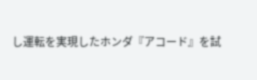し運転を実現したホンダ『アコード』を試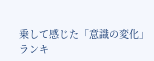乗して感じた「意識の変化」
ランキ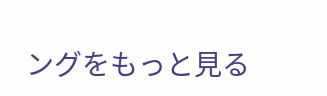ングをもっと見る